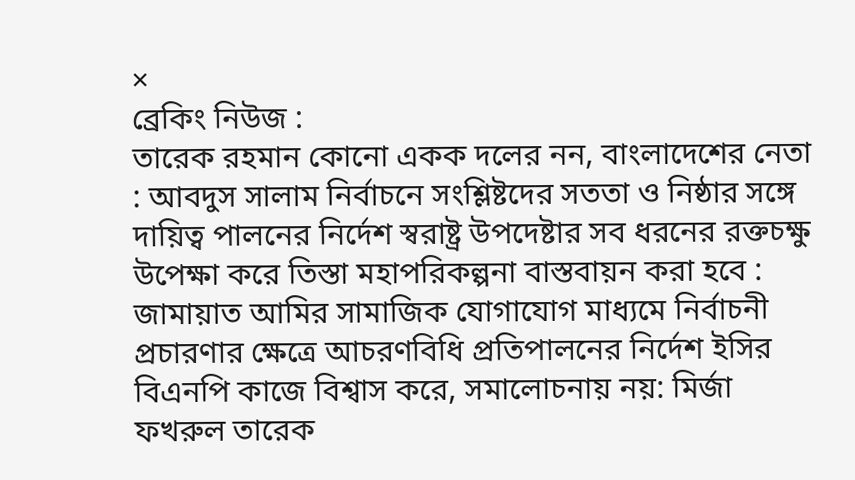×
ব্রেকিং নিউজ :
তারেক রহমান কোনো একক দলের নন, বাংলাদেশের নেতা : আবদুস সালাম নির্বাচনে সংশ্লিষ্টদের সততা ও নিষ্ঠার সঙ্গে দায়িত্ব পালনের নির্দেশ স্বরাষ্ট্র উপদেষ্টার সব ধরনের রক্তচক্ষু উপেক্ষা করে তিস্তা মহাপরিকল্পনা বাস্তবায়ন করা হবে : জামায়াত আমির সামাজিক যোগাযোগ মাধ্যমে নির্বাচনী প্রচারণার ক্ষেত্রে আচরণবিধি প্রতিপালনের নির্দেশ ইসির বিএনপি কাজে বিশ্বাস করে, সমালোচনায় নয়: মির্জা ফখরুল তারেক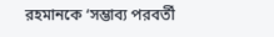রহমানকে ‘সম্ভাব্য পরবর্তী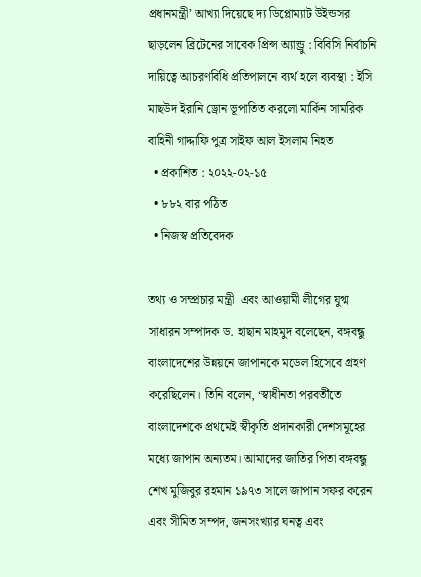প্রধানমন্ত্রী’ আখ্যা দিয়েছে দ্য ডিপ্লোম্যাট উইন্ডসর ছাড়লেন ব্রিটেনের সাবেক প্রিন্স অ্যান্ড্রু : বিবিসি নির্বাচনি দায়িত্বে আচরণবিধি প্রতিপালনে ব্যর্থ হলে ব্যবস্থা : ইসি মাছউদ ইরানি ড্রোন ভূপাতিত করলো মার্কিন সামরিক বাহিনী গাদ্দাফি পুত্র সাইফ আল ইসলাম নিহত
  • প্রকাশিত : ২০২২-০২-১৫
  • ৮৮২ বার পঠিত
  • নিজস্ব প্রতিবেদক

তথ্য ও সম্প্রচার মন্ত্রী  এবং আওয়ামী লীগের যুগ্ম সাধারন সম্পাদক ড. হাছান মাহমুদ বলেছেন, বঙ্গবন্ধু বাংলাদেশের উন্নয়নে জাপানকে মডেল হিসেবে গ্রহণ করেছিলেন। তিনি বলেন, ‘স্বাধীনতা পরবর্তীতে বাংলাদেশকে প্রথমেই স্বীকৃতি প্রদানকারী দেশসমূহের মধ্যে জাপান অন্যতম। আমাদের জাতির পিতা বঙ্গবন্ধু শেখ মুজিবুর রহমান ১৯৭৩ সালে জাপান সফর করেন এবং সীমিত সম্পদ, জনসংখ্যার ঘনত্ব এবং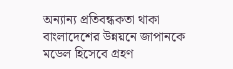অন্যান্য প্রতিবন্ধকতা থাকা বাংলাদেশের উন্নয়নে জাপানকে মডেল হিসেবে গ্রহণ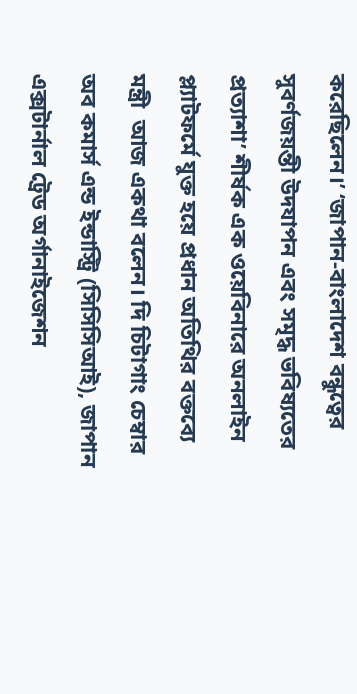করেছিলেন।’ ‘জাপান-বাংলাদেশ বন্ধুত্বের সুবর্ণজয়ন্তী উদযাপন এবং সমৃদ্ধ ভবিষ্যতের প্রত্যাশা’ শীর্ষক এক ওয়েবিনারে অনলাইন প্ল্যাটফর্মে যুক্ত হয়ে প্রধান অতিথির বক্তব্যে মন্ত্রী  আজ একথা বলেন। দি চিটাগাং চেম্বার অব কমার্স এন্ড ইন্ডাস্ট্রি (সিসিসিআই), জাপান এক্সটার্নাল ট্রেড অর্গানাইজেশন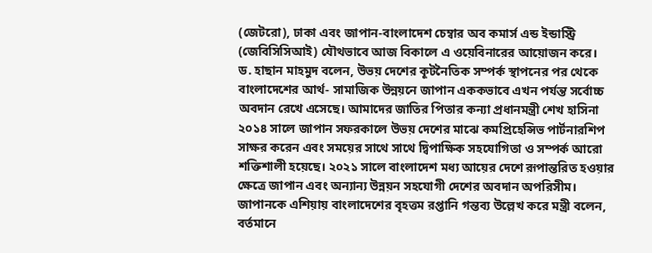(জেটরো), ঢাকা এবং জাপান-বাংলাদেশ চেম্বার অব কমার্স এন্ড ইন্ডাস্ট্রি (জেবিসিসিআই) যৌথভাবে আজ বিকালে এ ওয়েবিনারের আয়োজন করে।
ড. হাছান মাহমুদ বলেন, উভয় দেশের কূটনৈতিক সম্পর্ক স্থাপনের পর থেকে বাংলাদেশের আর্থ- সামাজিক উন্নয়নে জাপান এককভাবে এখন পর্যন্ত সর্বোচ্চ অবদান রেখে এসেছে। আমাদের জাতির পিতার কন্যা প্রধানমন্ত্রী শেখ হাসিনা ২০১৪ সালে জাপান সফরকালে উভয় দেশের মাঝে কমপ্রিহেন্সিভ পার্টনারশিপ সাক্ষর করেন এবং সময়ের সাথে সাথে দ্বিপাক্ষিক সহযোগিতা ও সম্পর্ক আরো শক্তিশালী হয়েছে। ২০২১ সালে বাংলাদেশ মধ্য আয়ের দেশে রূপান্তরিত হওয়ার ক্ষেত্রে জাপান এবং অন্যান্য উন্নয়ন সহযোগী দেশের অবদান অপরিসীম।
জাপানকে এশিয়ায় বাংলাদেশের বৃহত্তম রপ্তানি গন্তব্য উল্লেখ করে মন্ত্রী বলেন, বর্তমানে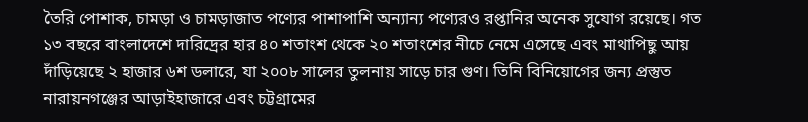তৈরি পোশাক, চামড়া ও চামড়াজাত পণ্যের পাশাপাশি অন্যান্য পণ্যেরও রপ্তানির অনেক সুযোগ রয়েছে। গত ১৩ বছরে বাংলাদেশে দারিদ্রের হার ৪০ শতাংশ থেকে ২০ শতাংশের নীচে নেমে এসেছে এবং মাথাপিছু আয় দাঁড়িয়েছে ২ হাজার ৬শ ডলারে, যা ২০০৮ সালের তুলনায় সাড়ে চার গুণ। তিনি বিনিয়োগের জন্য প্রস্তুত নারায়নগঞ্জের আড়াইহাজারে এবং চট্টগ্রামের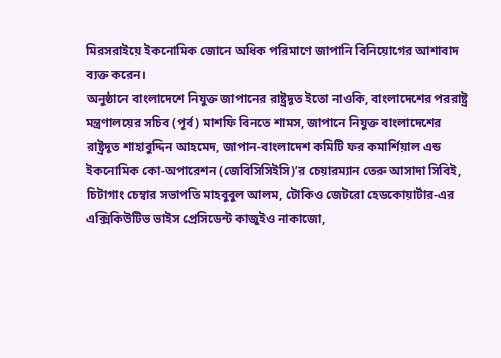মিরসরাইয়ে ইকনোমিক জোনে অধিক পরিমাণে জাপানি বিনিয়োগের আশাবাদ ব্যক্ত করেন।
অনুষ্ঠানে বাংলাদেশে নিযুক্ত জাপানের রাষ্ট্রদূত ইতো নাওকি, বাংলাদেশের পররাষ্ট্র মন্ত্রণালয়ের সচিব (পূর্ব) মাশফি বিনতে শামস, জাপানে নিযুক্ত বাংলাদেশের রাষ্ট্রদূত শাহাবুদ্দিন আহমেদ, জাপান-বাংলাদেশ কমিটি ফর কমার্শিয়াল এন্ড ইকনোমিক কো-অপারেশন (জেবিসিসিইসি)’র চেয়ারম্যান তেরু আসাদা সিবিই, চিটাগাং চেম্বার সভাপতি মাহবুবুল আলম, টোকিও জেটরো হেডকোয়ার্টার-এর এক্সিকিউটিভ ভাইস প্রেসিডেন্ট কাজুইও নাকাজো,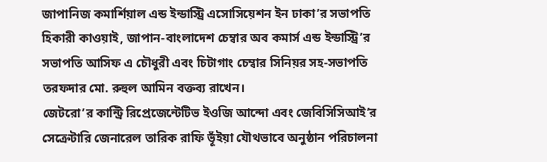জাপানিজ কমার্শিয়াল এন্ড ইন্ডাস্ট্রি এসোসিয়েশন ইন ঢাকা’র সভাপতি হিকারী কাওয়াই, জাপান-বাংলাদেশ চেম্বার অব কমার্স এন্ড ইন্ডাস্ট্রি’র সভাপতি আসিফ এ চৌধুরী এবং চিটাগাং চেম্বার সিনিয়র সহ-সভাপতি তরফদার মো. রুহুল আমিন বক্তব্য রাখেন।
জেটরো’র কান্ট্রি রিপ্রেজেন্টেটিভ ইওজি আন্দো এবং জেবিসিসিআই’র সেক্রেটারি জেনারেল তারিক রাফি ভূঁইয়া যৌথভাবে অনুষ্ঠান পরিচালনা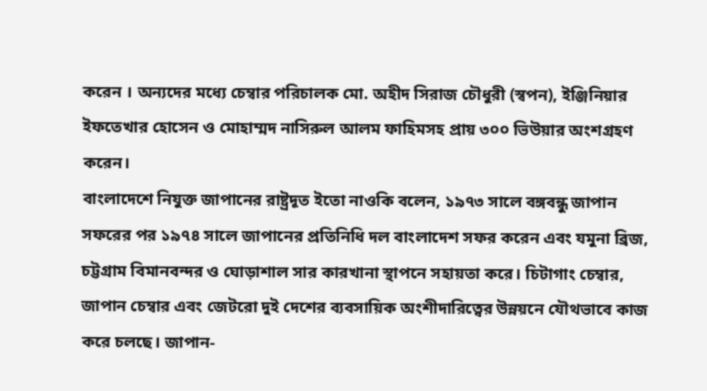করেন । অন্যদের মধ্যে চেম্বার পরিচালক মো. অহীদ সিরাজ চৌধুরী (স্বপন), ইঞ্জিনিয়ার ইফতেখার হোসেন ও মোহাম্মদ নাসিরুল আলম ফাহিমসহ প্রায় ৩০০ ভিউয়ার অংশগ্রহণ করেন।
বাংলাদেশে নিযুক্ত জাপানের রাষ্ট্রদূত ইতো নাওকি বলেন, ১৯৭৩ সালে বঙ্গবন্ধু জাপান সফরের পর ১৯৭৪ সালে জাপানের প্রতিনিধি দল বাংলাদেশ সফর করেন এবং যমুনা ব্রিজ, চট্টগ্রাম বিমানবন্দর ও ঘোড়াশাল সার কারখানা স্থাপনে সহায়তা করে। চিটাগাং চেম্বার, জাপান চেম্বার এবং জেটরো দুই দেশের ব্যবসায়িক অংশীদারিত্বের উন্নয়নে যৌথভাবে কাজ করে চলছে। জাপান-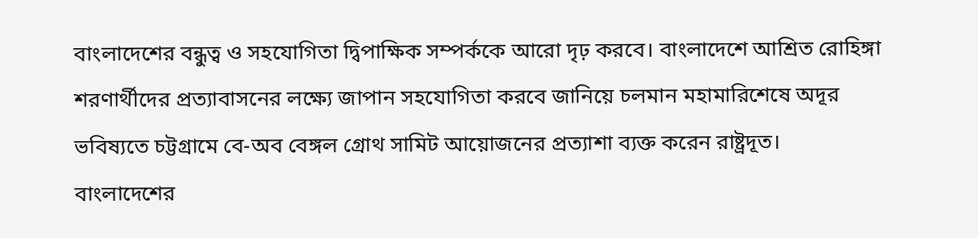বাংলাদেশের বন্ধুত্ব ও সহযোগিতা দ্বিপাক্ষিক সম্পর্ককে আরো দৃঢ় করবে। বাংলাদেশে আশ্রিত রোহিঙ্গা শরণার্থীদের প্রত্যাবাসনের লক্ষ্যে জাপান সহযোগিতা করবে জানিয়ে চলমান মহামারিশেষে অদূর ভবিষ্যতে চট্টগ্রামে বে-অব বেঙ্গল গ্রোথ সামিট আয়োজনের প্রত্যাশা ব্যক্ত করেন রাষ্ট্রদূত।
বাংলাদেশের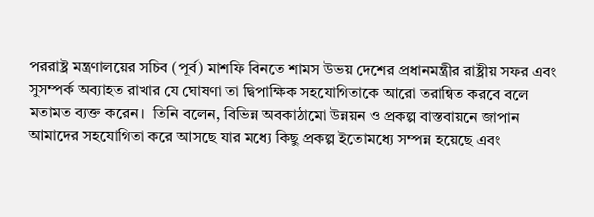পররাষ্ট্র মন্ত্রণালয়ের সচিব (পূর্ব) মাশফি বিনতে শামস উভয় দেশের প্রধানমন্ত্রীর রাষ্ট্রীয় সফর এবং সুসম্পর্ক অব্যাহত রাখার যে ঘোষণা তা দ্বিপাক্ষিক সহযোগিতাকে আরো তরান্বিত করবে বলে মতামত ব্যক্ত করেন।  তিনি বলেন, বিভিন্ন অবকাঠামো উন্নয়ন ও প্রকল্প বাস্তবায়নে জাপান আমাদের সহযোগিতা করে আসছে যার মধ্যে কিছু প্রকল্প ইতোমধ্যে সম্পন্ন হয়েছে এবং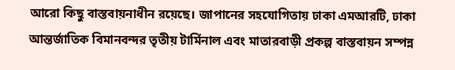আরো কিছু বাস্তবায়নাধীন রয়েছে। জাপানের সহযোগিতায় ঢাকা এমআরটি, ঢাকা আন্তর্জাতিক বিমানবন্দর তৃতীয় টার্মিনাল এবং মাতারবাড়ী প্রকল্প বাস্তবায়ন সম্পন্ন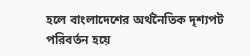হলে বাংলাদেশের অর্থনৈতিক দৃশ্যপট পরিবর্তন হয়ে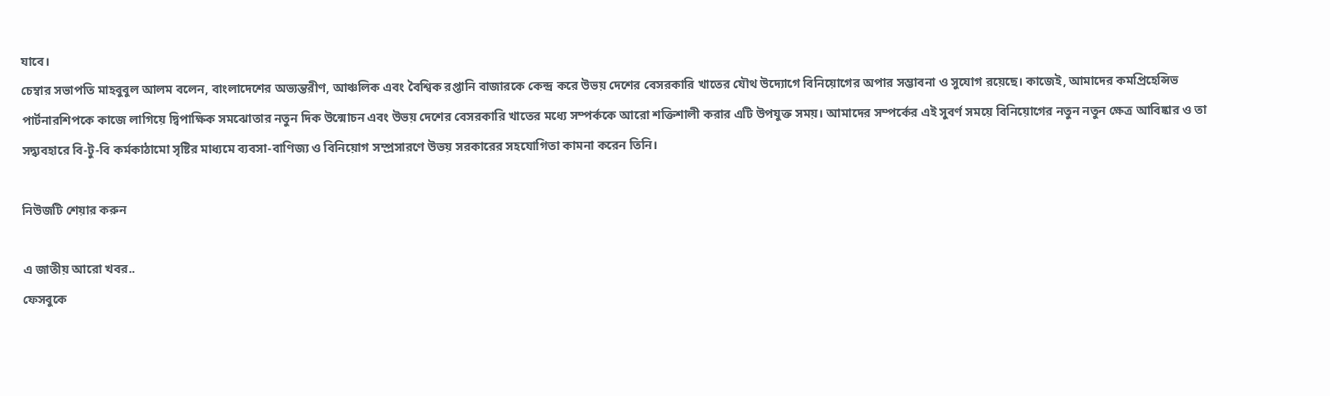যাবে।
চেম্বার সভাপতি মাহবুবুল আলম বলেন, বাংলাদেশের অভ্যন্তরীণ, আঞ্চলিক এবং বৈশ্বিক রপ্তানি বাজারকে কেন্দ্র করে উভয় দেশের বেসরকারি খাতের যৌথ উদ্যোগে বিনিয়োগের অপার সম্ভাবনা ও সুযোগ রয়েছে। কাজেই, আমাদের কমপ্রিহেন্সিভ পার্টনারশিপকে কাজে লাগিয়ে দ্বিপাক্ষিক সমঝোতার নতুন দিক উন্মোচন এবং উভয় দেশের বেসরকারি খাতের মধ্যে সম্পর্ককে আরো শক্তিশালী করার এটি উপযুক্ত সময়। আমাদের সম্পর্কের এই সুবর্ণ সময়ে বিনিয়োগের নতুন নতুন ক্ষেত্র আবিষ্কার ও তা সদ্ব্যবহারে বি-টু-বি কর্মকাঠামো সৃষ্টির মাধ্যমে ব্যবসা-বাণিজ্য ও বিনিয়োগ সম্প্রসারণে উভয় সরকারের সহযোগিতা কামনা করেন তিনি।

নিউজটি শেয়ার করুন

এ জাতীয় আরো খবর..
ফেসবুকে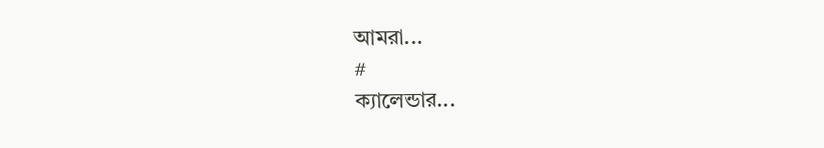আমরা...
#
ক্যালেন্ডার...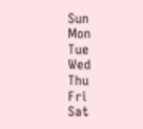Sun
Mon
Tue
Wed
Thu
Fri
Sat